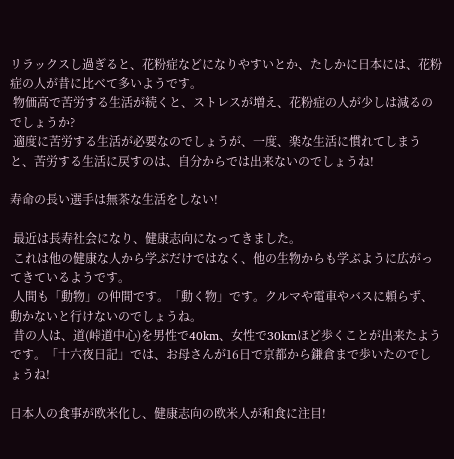リラックスし過ぎると、花粉症などになりやすいとか、たしかに日本には、花粉症の人が昔に比べて多いようです。
 物価高で苦労する生活が続くと、ストレスが増え、花粉症の人が少しは減るのでしょうか?
 適度に苦労する生活が必要なのでしょうが、一度、楽な生活に慣れてしまうと、苦労する生活に戻すのは、自分からでは出来ないのでしょうね!

寿命の長い選手は無茶な生活をしない!

 最近は長寿社会になり、健康志向になってきました。
 これは他の健康な人から学ぶだけではなく、他の生物からも学ぶように広がってきているようです。
 人間も「動物」の仲間です。「動く物」です。クルマや電車やバスに頼らず、動かないと行けないのでしょうね。
 昔の人は、道(峠道中心)を男性で40km、女性で30kmほど歩くことが出来たようです。「十六夜日記」では、お母さんが16日で京都から鎌倉まで歩いたのでしょうね!

日本人の食事が欧米化し、健康志向の欧米人が和食に注目!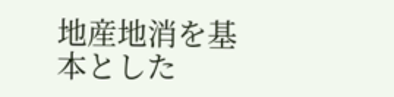地産地消を基本とした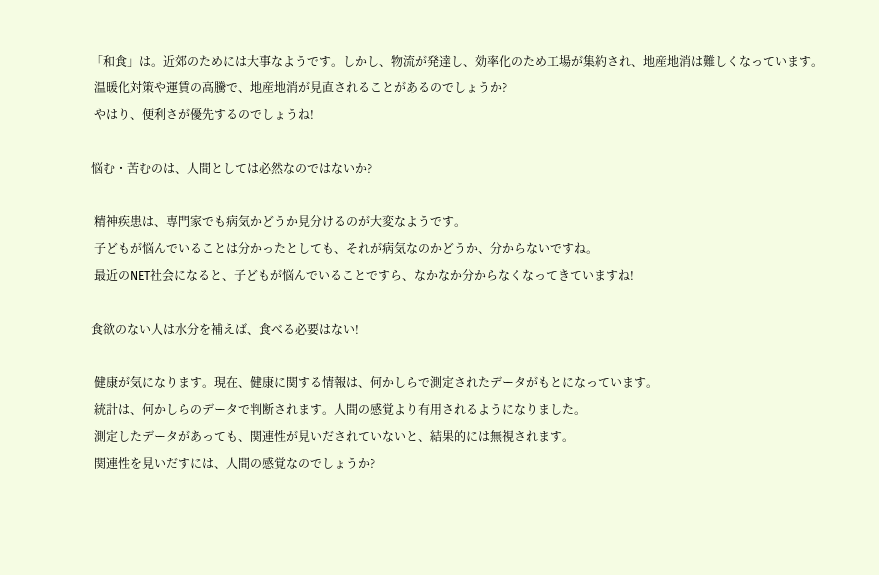「和食」は。近郊のためには大事なようです。しかし、物流が発達し、効率化のため工場が集約され、地産地消は難しくなっています。
 温暖化対策や運賃の高騰で、地産地消が見直されることがあるのでしょうか?
 やはり、便利さが優先するのでしょうね!

悩む・苦むのは、人間としては必然なのではないか?

 精神疾患は、専門家でも病気かどうか見分けるのが大変なようです。
 子どもが悩んでいることは分かったとしても、それが病気なのかどうか、分からないですね。
 最近のNET社会になると、子どもが悩んでいることですら、なかなか分からなくなってきていますね!

食欲のない人は水分を補えば、食べる必要はない!

 健康が気になります。現在、健康に関する情報は、何かしらで測定されたデータがもとになっています。
 統計は、何かしらのデータで判断されます。人間の感覚より有用されるようになりました。
 測定したデータがあっても、関連性が見いだされていないと、結果的には無視されます。
 関連性を見いだすには、人間の感覚なのでしょうか?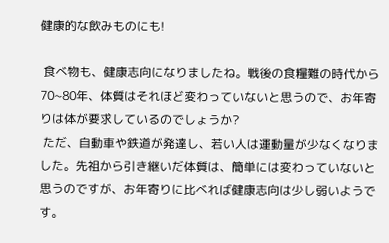健康的な飲みものにも!

 食べ物も、健康志向になりましたね。戦後の食糧難の時代から70~80年、体質はそれほど変わっていないと思うので、お年寄りは体が要求しているのでしょうか?
 ただ、自動車や鉄道が発達し、若い人は運動量が少なくなりました。先祖から引き継いだ体質は、簡単には変わっていないと思うのですが、お年寄りに比べれば健康志向は少し弱いようです。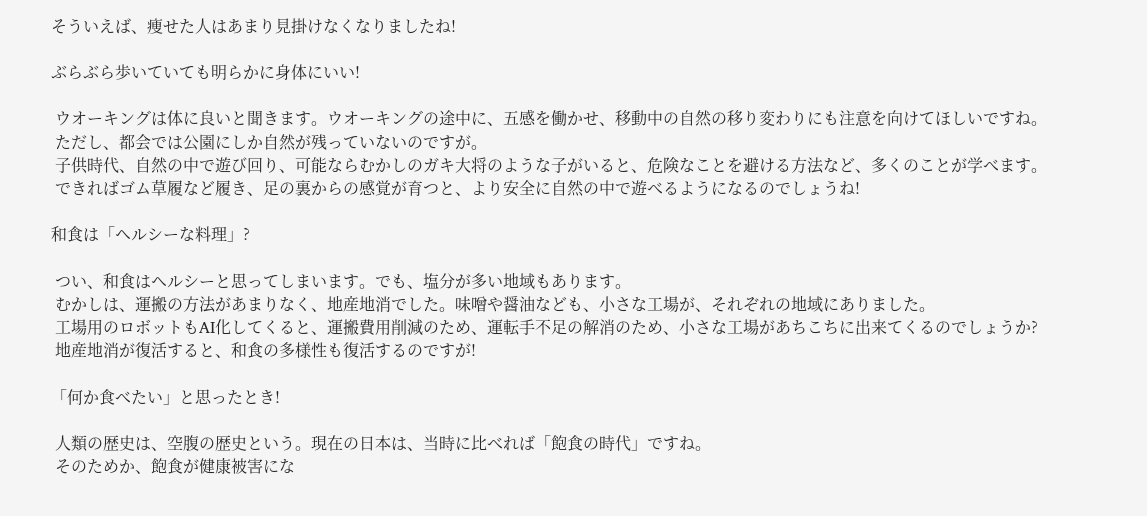そういえば、痩せた人はあまり見掛けなくなりましたね!

ぶらぶら歩いていても明らかに身体にいい!

 ウオーキングは体に良いと聞きます。ウオーキングの途中に、五感を働かせ、移動中の自然の移り変わりにも注意を向けてほしいですね。
 ただし、都会では公園にしか自然が残っていないのですが。
 子供時代、自然の中で遊び回り、可能ならむかしのガキ大将のような子がいると、危険なことを避ける方法など、多くのことが学べます。
 できればゴム草履など履き、足の裏からの感覚が育つと、より安全に自然の中で遊べるようになるのでしょうね!

和食は「ヘルシーな料理」?

 つい、和食はヘルシーと思ってしまいます。でも、塩分が多い地域もあります。
 むかしは、運搬の方法があまりなく、地産地消でした。味噌や醤油なども、小さな工場が、それぞれの地域にありました。
 工場用のロボットもAI化してくると、運搬費用削減のため、運転手不足の解消のため、小さな工場があちこちに出来てくるのでしょうか?
 地産地消が復活すると、和食の多様性も復活するのですが!

「何か食べたい」と思ったとき!

 人類の歴史は、空腹の歴史という。現在の日本は、当時に比べれば「飽食の時代」ですね。
 そのためか、飽食が健康被害にな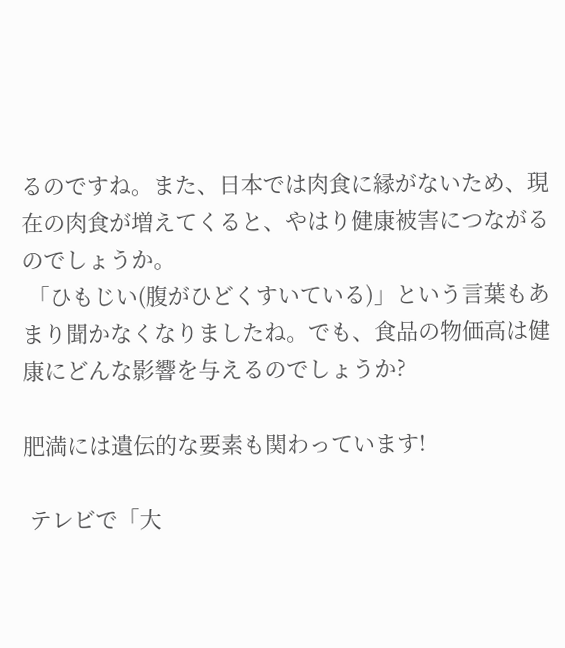るのですね。また、日本では肉食に縁がないため、現在の肉食が増えてくると、やはり健康被害につながるのでしょうか。
 「ひもじい(腹がひどくすいている)」という言葉もあまり聞かなくなりましたね。でも、食品の物価高は健康にどんな影響を与えるのでしょうか?

肥満には遺伝的な要素も関わっています!

 テレビで「大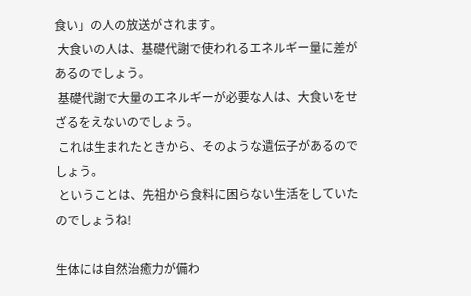食い」の人の放送がされます。
 大食いの人は、基礎代謝で使われるエネルギー量に差があるのでしょう。
 基礎代謝で大量のエネルギーが必要な人は、大食いをせざるをえないのでしょう。
 これは生まれたときから、そのような遺伝子があるのでしょう。
 ということは、先祖から食料に困らない生活をしていたのでしょうね!

生体には自然治癒力が備わ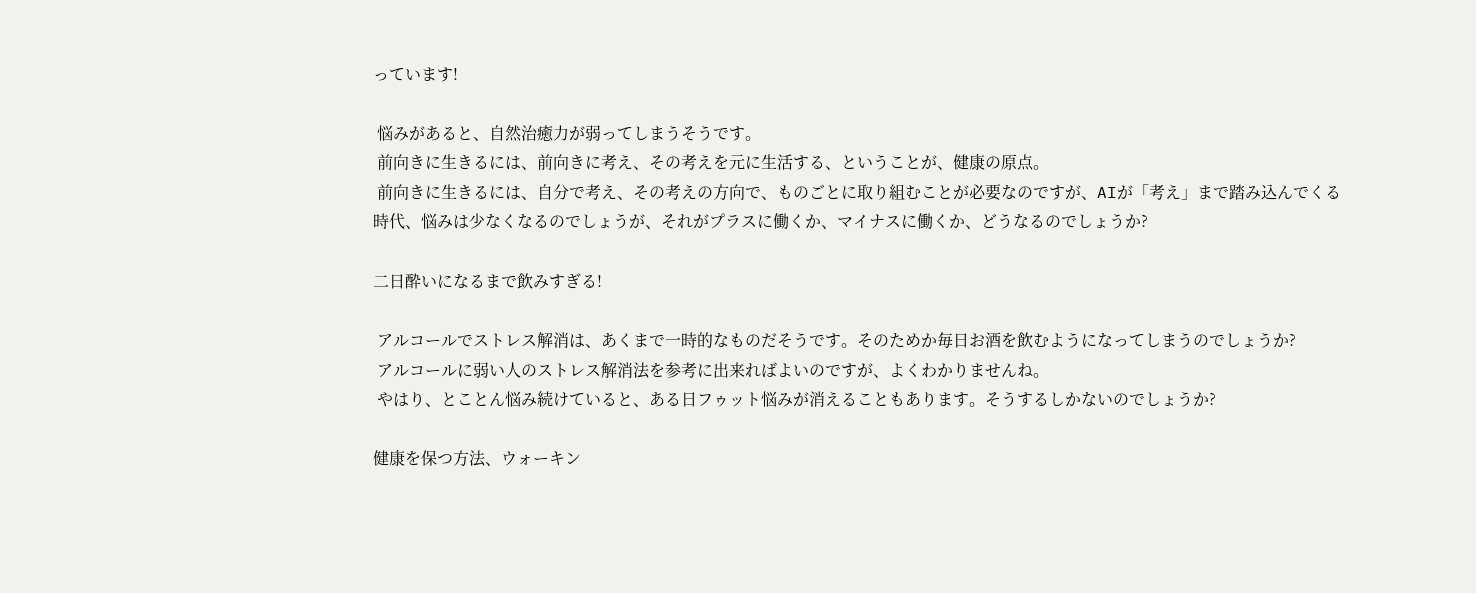っています!

 悩みがあると、自然治癒力が弱ってしまうそうです。
 前向きに生きるには、前向きに考え、その考えを元に生活する、ということが、健康の原点。
 前向きに生きるには、自分で考え、その考えの方向で、ものごとに取り組むことが必要なのですが、AIが「考え」まで踏み込んでくる時代、悩みは少なくなるのでしょうが、それがプラスに働くか、マイナスに働くか、どうなるのでしょうか?

二日酔いになるまで飲みすぎる!

 アルコールでストレス解消は、あくまで一時的なものだそうです。そのためか毎日お酒を飲むようになってしまうのでしょうか?
 アルコールに弱い人のストレス解消法を参考に出来ればよいのですが、よくわかりませんね。
 やはり、とことん悩み続けていると、ある日フゥット悩みが消えることもあります。そうするしかないのでしょうか?

健康を保つ方法、ウォーキン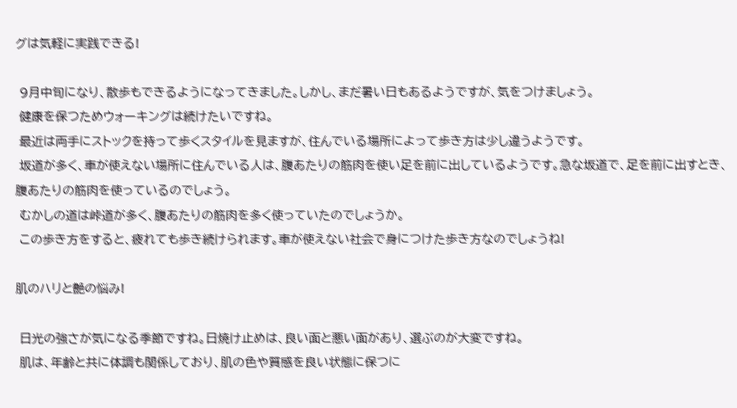グは気軽に実践できる!

 9月中旬になり、散歩もできるようになってきました。しかし、まだ暑い日もあるようですが、気をつけましょう。
 健康を保つためウォーキングは続けたいですね。
 最近は両手にストックを持って歩くスタイルを見ますが、住んでいる場所によって歩き方は少し違うようです。
 坂道が多く、車が使えない場所に住んでいる人は、腹あたりの筋肉を使い足を前に出しているようです。急な坂道で、足を前に出すとき、腹あたりの筋肉を使っているのでしょう。
 むかしの道は峠道が多く、腹あたりの筋肉を多く使っていたのでしょうか。
 この歩き方をすると、疲れても歩き続けられます。車が使えない社会で身につけた歩き方なのでしょうね!

肌のハリと艶の悩み!

 日光の強さが気になる季節ですね。日焼け止めは、良い面と悪い面があり、選ぶのが大変ですね。
 肌は、年齢と共に体調も関係しており、肌の色や質感を良い状態に保つに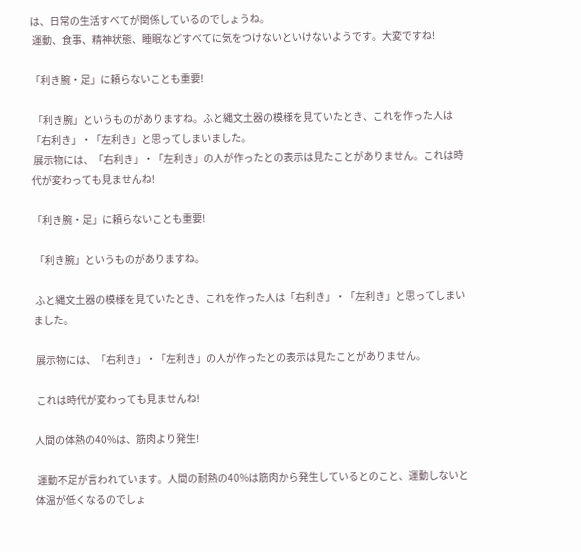は、日常の生活すべてが関係しているのでしょうね。
 運動、食事、精神状態、睡眠などすべてに気をつけないといけないようです。大変ですね!

「利き腕・足」に頼らないことも重要!

 「利き腕」というものがありますね。ふと縄文土器の模様を見ていたとき、これを作った人は「右利き」・「左利き」と思ってしまいました。
 展示物には、「右利き」・「左利き」の人が作ったとの表示は見たことがありません。これは時代が変わっても見ませんね!

「利き腕・足」に頼らないことも重要!

 「利き腕」というものがありますね。

 ふと縄文土器の模様を見ていたとき、これを作った人は「右利き」・「左利き」と思ってしまいました。

 展示物には、「右利き」・「左利き」の人が作ったとの表示は見たことがありません。

 これは時代が変わっても見ませんね!

人間の体熱の40%は、筋肉より発生!

 運動不足が言われています。人間の耐熱の40%は筋肉から発生しているとのこと、運動しないと体温が低くなるのでしょ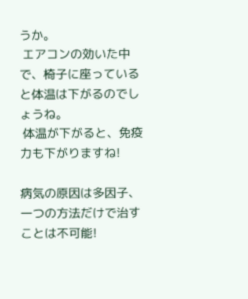うか。
 エアコンの効いた中で、椅子に座っていると体温は下がるのでしょうね。
 体温が下がると、免疫力も下がりますね!

病気の原因は多因子、一つの方法だけで治すことは不可能!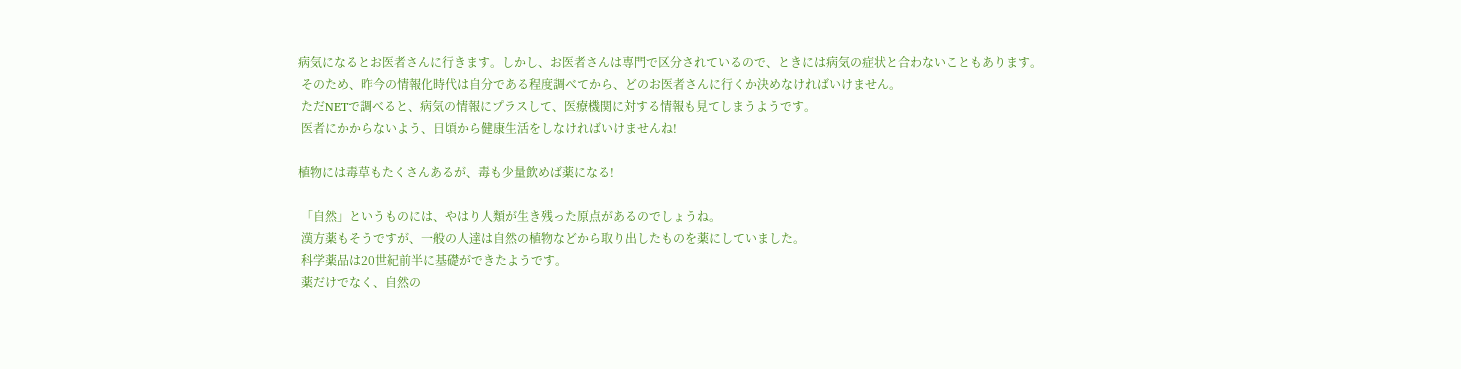病気になるとお医者さんに行きます。しかし、お医者さんは専門で区分されているので、ときには病気の症状と合わないこともあります。
 そのため、昨今の情報化時代は自分である程度調べてから、どのお医者さんに行くか決めなければいけません。
 ただNETで調べると、病気の情報にプラスして、医療機関に対する情報も見てしまうようです。
 医者にかからないよう、日頃から健康生活をしなければいけませんね!

植物には毒草もたくさんあるが、毒も少量飲めば薬になる!

 「自然」というものには、やはり人類が生き残った原点があるのでしょうね。
 漢方薬もそうですが、一般の人達は自然の植物などから取り出したものを薬にしていました。
 科学薬品は20世紀前半に基礎ができたようです。
 薬だけでなく、自然の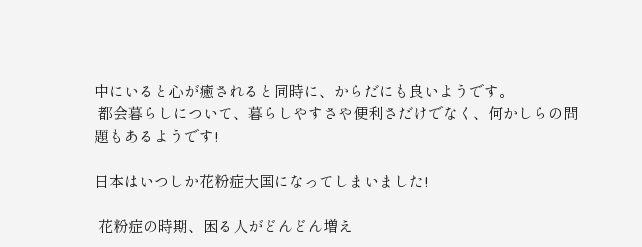中にいると心が癒されると同時に、からだにも良いようです。
 都会暮らしについて、暮らしやすさや便利さだけでなく、何かしらの問題もあるようです!

日本はいつしか花粉症大国になってしまいました!

 花粉症の時期、困る人がどんどん増え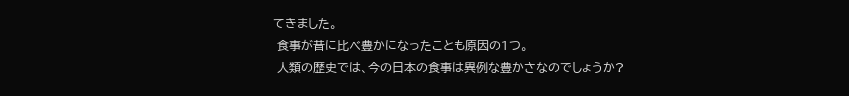てきました。
 食事が昔に比べ豊かになったことも原因の1つ。
 人類の歴史では、今の日本の食事は異例な豊かさなのでしょうか?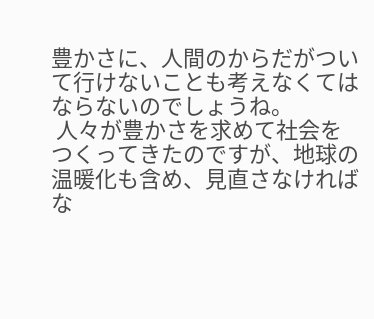豊かさに、人間のからだがついて行けないことも考えなくてはならないのでしょうね。
 人々が豊かさを求めて社会をつくってきたのですが、地球の温暖化も含め、見直さなければな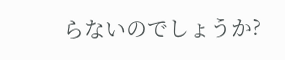らないのでしょうか?